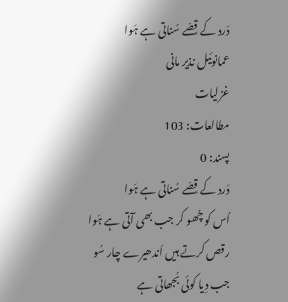دَرد کے قِصّے سُناتی ہے ہَوا
عمانوئیل نذیر مانی
غزلیات
مطالعات: 103
پسند: 0
دَرد کے قِصّے سُناتی ہے ہَوا
اُس کو چُھو کر جب بھی آتی ہے ہَوا
رقص کرتے ہیں اَندھیرے چار سُو
جب دِیا کوئی بُجھاتی ہے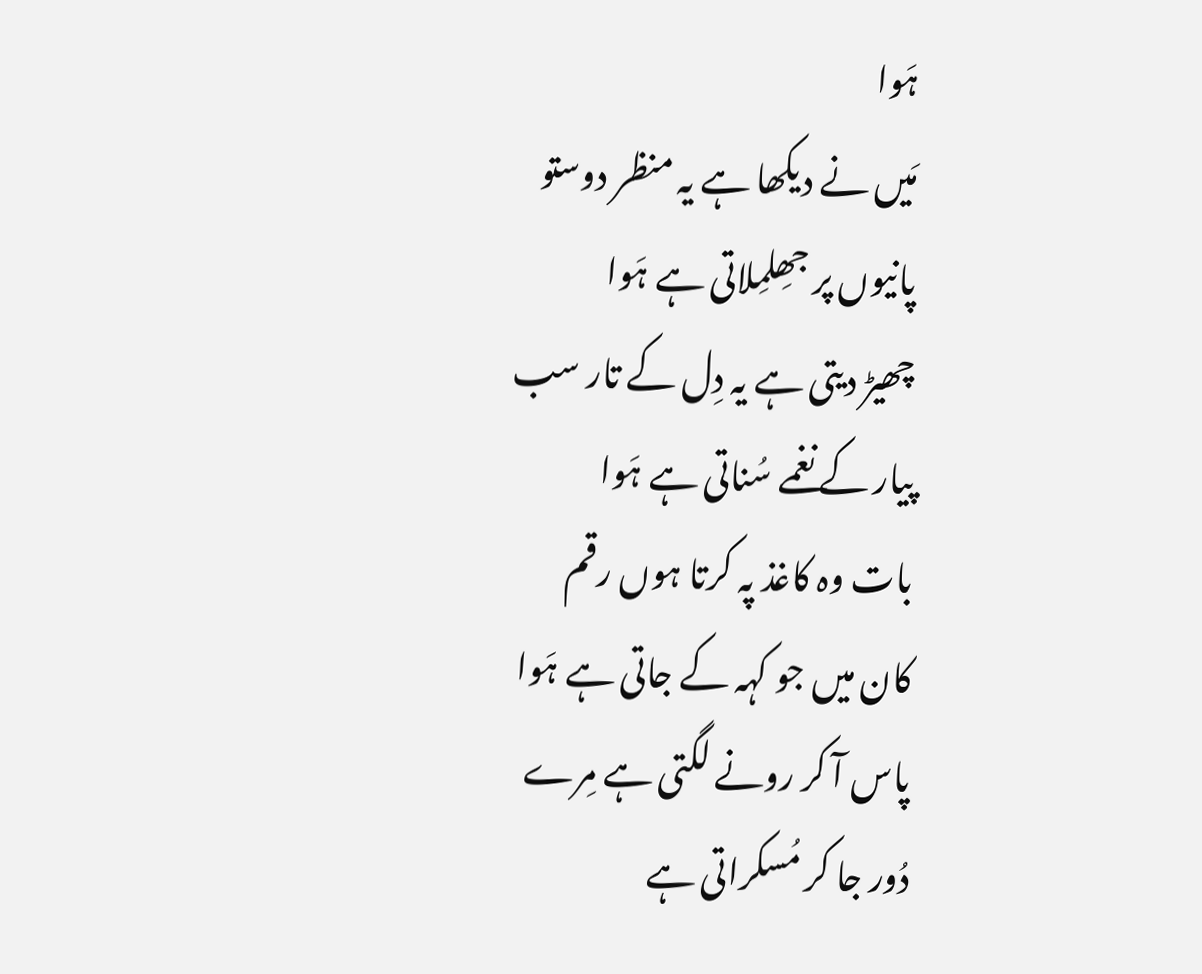ہَوا
مَیں نے دیکھا ہے یہ منظر دوستو
پانیوں پر جھِلمِلاتی ہے ہَوا
چھیڑ دیتی ہے یہ دِل کے تار سب
پیار کے نغمے سُناتی ہے ہَوا
بات وہ کاغذ پہ کرتا ہوں رقم
کان میں جو کہہ کے جاتی ہے ہَوا
پاس آ کر رونے لگتی ہے مِرے
دُور جا کر مُسکراتی ہے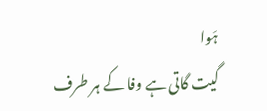ہَوا
گیت گاتی ہے وفا کے ہر طرف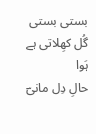بستی بستی گُل کھِلاتی ہے ہَوا
حالِ دِل مانیؔ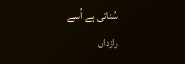سُناتی ہے اُسے
رازداں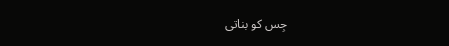جِس کو بناتی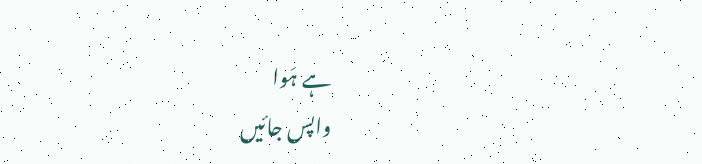ہے ہَوا
واپس جائیں